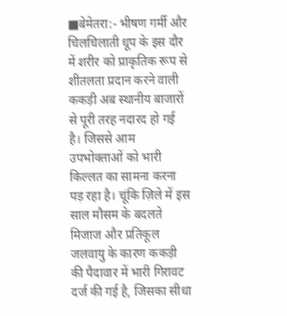■बेमेतरा:- भीषण गर्मी और चिलचिलाती धूप के इस दौर में शरीर को प्राकृतिक रूप से शीतलता प्रदान करने वाली ककड़ी अब स्थानीय बाजारों से पूरी तरह नदारद हो गई है। जिससे आम उपभोक्ताओं को भारी किल्लत का सामना करना पड़ रहा है। चूंकि ज़िले में इस साल मौसम के बदलते मिजाज और प्रतिकूल जलवायु के कारण ककड़ी की पैदावार में भारी गिरावट दर्ज की गई है, जिसका सीधा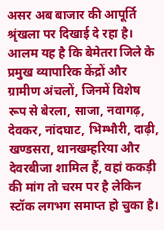असर अब बाजार की आपूर्ति श्रृंखला पर दिखाई दे रहा है। आलम यह है कि बेमेतरा जिले के प्रमुख व्यापारिक केंद्रों और ग्रामीण अंचलों, जिनमें विशेष रूप से बेरला, साजा, नवागढ़, देवकर, नांदघाट, भिम्भौरी, दाढ़ी, खण्डसरा, थानखम्हरिया और देवरबीजा शामिल हैं, वहां ककड़ी की मांग तो चरम पर है लेकिन स्टॉक लगभग समाप्त हो चुका है।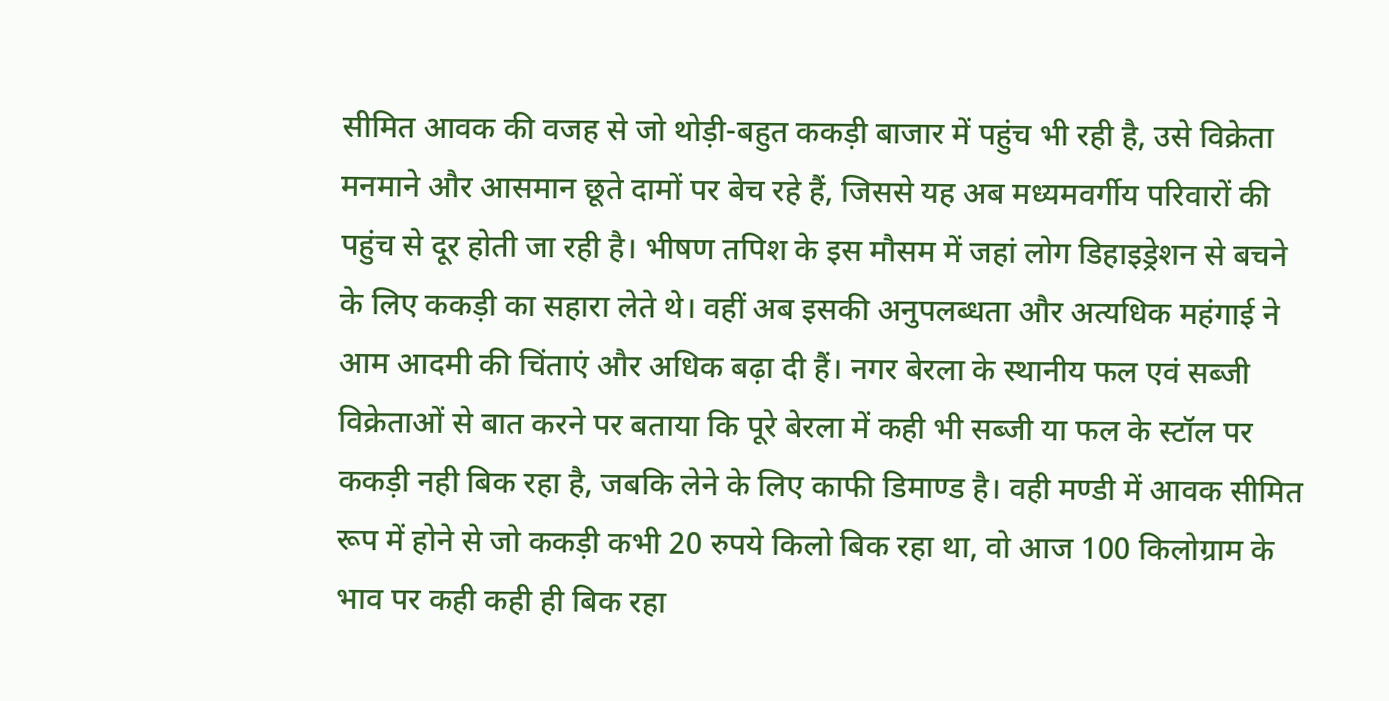सीमित आवक की वजह से जो थोड़ी-बहुत ककड़ी बाजार में पहुंच भी रही है, उसे विक्रेता मनमाने और आसमान छूते दामों पर बेच रहे हैं, जिससे यह अब मध्यमवर्गीय परिवारों की पहुंच से दूर होती जा रही है। भीषण तपिश के इस मौसम में जहां लोग डिहाइड्रेशन से बचने के लिए ककड़ी का सहारा लेते थे। वहीं अब इसकी अनुपलब्धता और अत्यधिक महंगाई ने आम आदमी की चिंताएं और अधिक बढ़ा दी हैं। नगर बेरला के स्थानीय फल एवं सब्जी विक्रेताओं से बात करने पर बताया कि पूरे बेरला में कही भी सब्जी या फल के स्टॉल पर ककड़ी नही बिक रहा है, जबकि लेने के लिए काफी डिमाण्ड है। वही मण्डी में आवक सीमित रूप में होने से जो ककड़ी कभी 20 रुपये किलो बिक रहा था, वो आज 100 किलोग्राम के भाव पर कही कही ही बिक रहा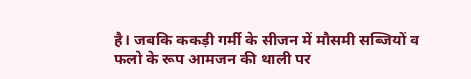है। जबकि ककड़ी गर्मी के सीजन में मौसमी सब्जियों व फलो के रूप आमजन की थाली पर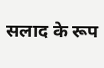सलाद के रूप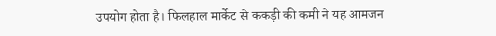उपयोग होता है। फिलहाल मार्केट से ककड़ी की कमी ने यह आमजन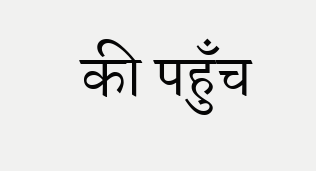की पहुँच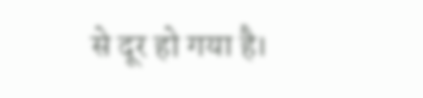से दूर हो गया है।